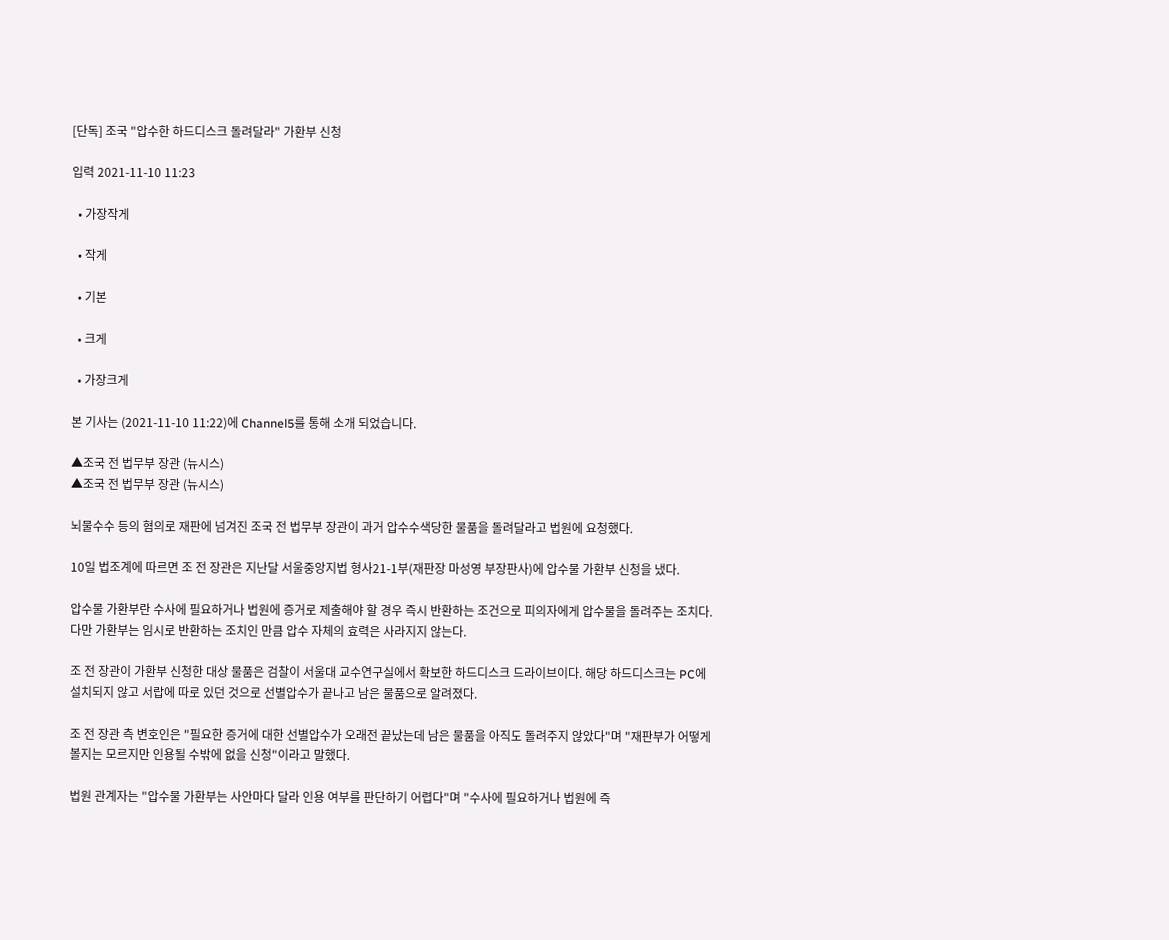[단독] 조국 "압수한 하드디스크 돌려달라" 가환부 신청

입력 2021-11-10 11:23

  • 가장작게

  • 작게

  • 기본

  • 크게

  • 가장크게

본 기사는 (2021-11-10 11:22)에 Channel5를 통해 소개 되었습니다.

▲조국 전 법무부 장관 (뉴시스)
▲조국 전 법무부 장관 (뉴시스)

뇌물수수 등의 혐의로 재판에 넘겨진 조국 전 법무부 장관이 과거 압수수색당한 물품을 돌려달라고 법원에 요청했다.

10일 법조계에 따르면 조 전 장관은 지난달 서울중앙지법 형사21-1부(재판장 마성영 부장판사)에 압수물 가환부 신청을 냈다.

압수물 가환부란 수사에 필요하거나 법원에 증거로 제출해야 할 경우 즉시 반환하는 조건으로 피의자에게 압수물을 돌려주는 조치다. 다만 가환부는 임시로 반환하는 조치인 만큼 압수 자체의 효력은 사라지지 않는다.

조 전 장관이 가환부 신청한 대상 물품은 검찰이 서울대 교수연구실에서 확보한 하드디스크 드라이브이다. 해당 하드디스크는 PC에 설치되지 않고 서랍에 따로 있던 것으로 선별압수가 끝나고 남은 물품으로 알려졌다.

조 전 장관 측 변호인은 "필요한 증거에 대한 선별압수가 오래전 끝났는데 남은 물품을 아직도 돌려주지 않았다"며 "재판부가 어떻게 볼지는 모르지만 인용될 수밖에 없을 신청"이라고 말했다.

법원 관계자는 "압수물 가환부는 사안마다 달라 인용 여부를 판단하기 어렵다"며 "수사에 필요하거나 법원에 즉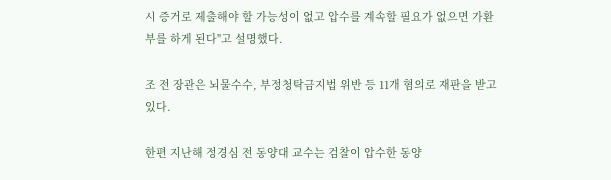시 증거로 제출해야 할 가능성이 없고 압수를 계속할 필요가 없으면 가환부를 하게 된다"고 설명했다.

조 전 장관은 뇌물수수, 부정청탁금지법 위반 등 11개 혐의로 재판을 받고 있다.

한편 지난해 정경심 전 동양대 교수는 검찰이 압수한 동양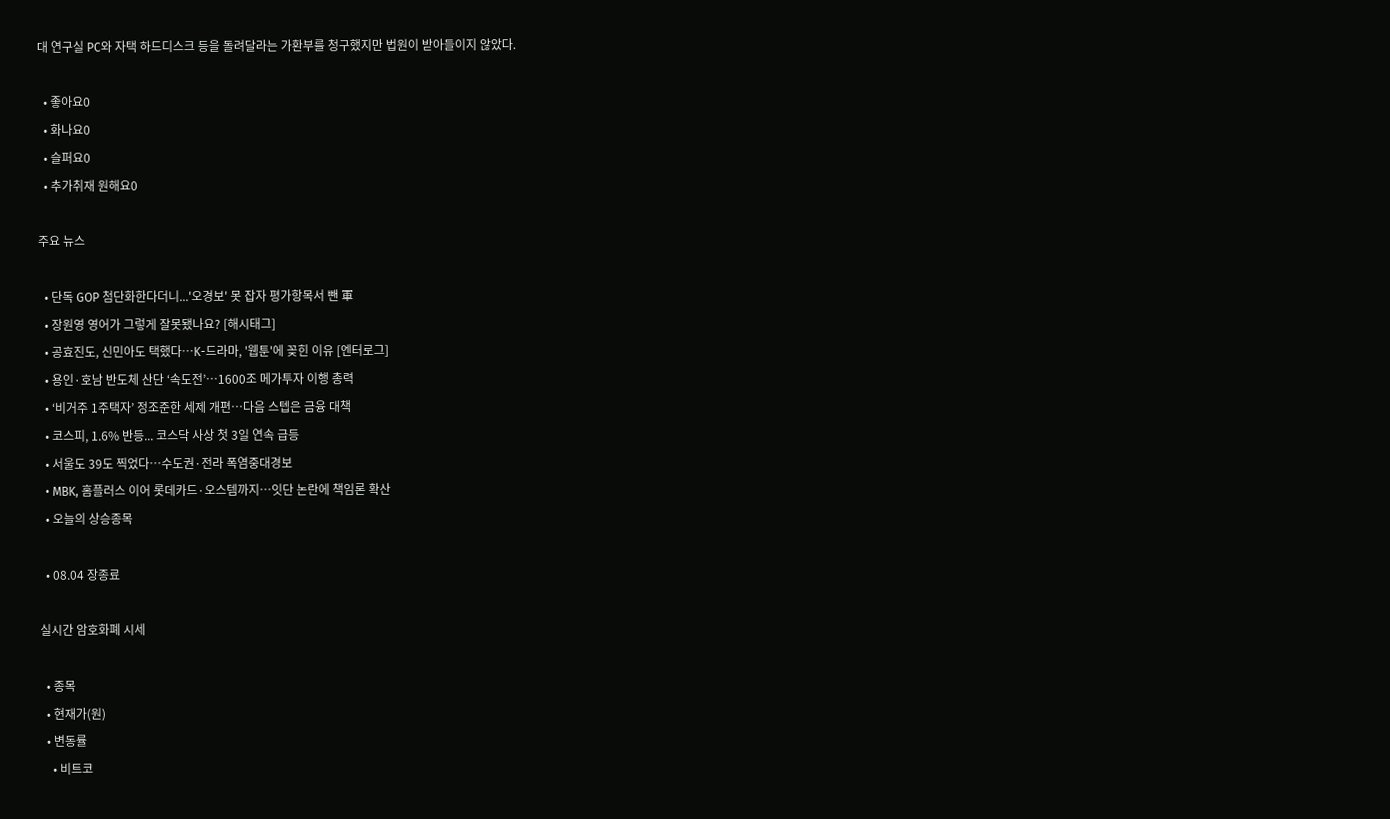대 연구실 PC와 자택 하드디스크 등을 돌려달라는 가환부를 청구했지만 법원이 받아들이지 않았다.

  • 좋아요0
  • 화나요0
  • 슬퍼요0
  • 추가취재 원해요0

주요 뉴스

  • 단독 GOP 첨단화한다더니...'오경보' 못 잡자 평가항목서 뺀 軍
  • 장원영 영어가 그렇게 잘못됐나요? [해시태그]
  • 공효진도, 신민아도 택했다⋯K-드라마, '웹툰'에 꽂힌 이유 [엔터로그]
  • 용인·호남 반도체 산단 ‘속도전’…1600조 메가투자 이행 총력
  • ‘비거주 1주택자’ 정조준한 세제 개편…다음 스텝은 금융 대책
  • 코스피, 1.6% 반등... 코스닥 사상 첫 3일 연속 급등
  • 서울도 39도 찍었다…수도권·전라 폭염중대경보
  • MBK, 홈플러스 이어 롯데카드·오스템까지…잇단 논란에 책임론 확산
  • 오늘의 상승종목

  • 08.04 장종료

실시간 암호화폐 시세

  • 종목
  • 현재가(원)
  • 변동률
    • 비트코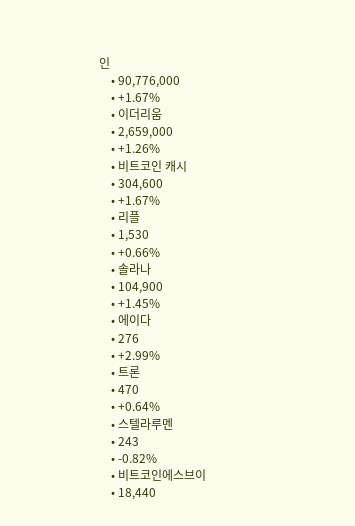인
    • 90,776,000
    • +1.67%
    • 이더리움
    • 2,659,000
    • +1.26%
    • 비트코인 캐시
    • 304,600
    • +1.67%
    • 리플
    • 1,530
    • +0.66%
    • 솔라나
    • 104,900
    • +1.45%
    • 에이다
    • 276
    • +2.99%
    • 트론
    • 470
    • +0.64%
    • 스텔라루멘
    • 243
    • -0.82%
    • 비트코인에스브이
    • 18,440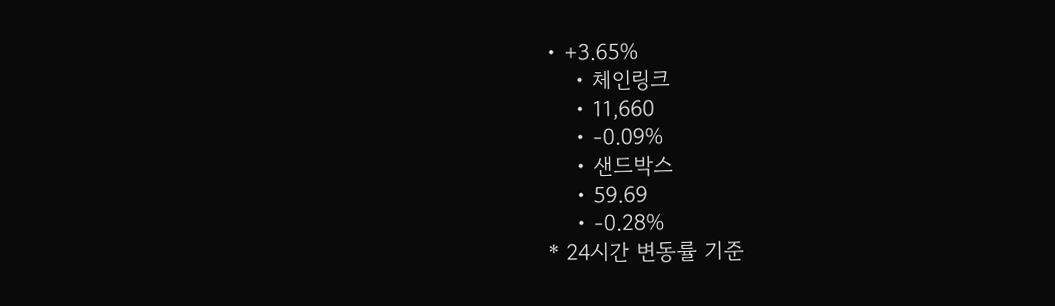• +3.65%
    • 체인링크
    • 11,660
    • -0.09%
    • 샌드박스
    • 59.69
    • -0.28%
* 24시간 변동률 기준